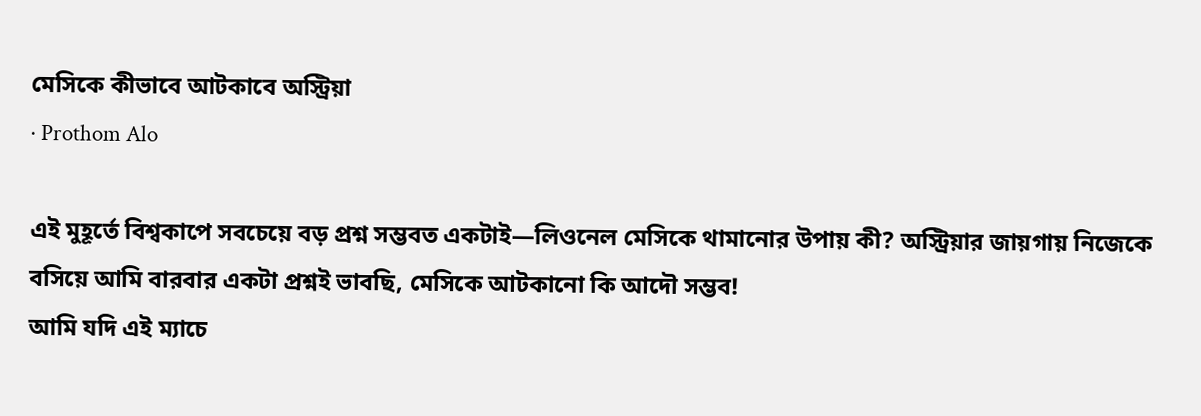মেসিকে কীভাবে আটকাবে অস্ট্রিয়া
· Prothom Alo

এই মুহূর্তে বিশ্বকাপে সবচেয়ে বড় প্রশ্ন সম্ভবত একটাই—লিওনেল মেসিকে থামানোর উপায় কী? অস্ট্রিয়ার জায়গায় নিজেকে বসিয়ে আমি বারবার একটা প্রশ্নই ভাবছি, মেসিকে আটকানো কি আদৌ সম্ভব!
আমি যদি এই ম্যাচে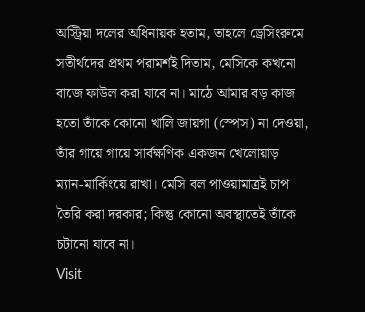অস্ট্রিয়া দলের অধিনায়ক হতাম, তাহলে ড্রেসিংরুমে সতীর্থদের প্রথম পরামর্শই দিতাম, মেসিকে কখনো বাজে ফাউল করা যাবে না। মাঠে আমার বড় কাজ হতো তাঁকে কোনো খালি জায়গা (স্পেস) না দেওয়া, তাঁর গায়ে গায়ে সার্বক্ষণিক একজন খেলোয়াড় ম্যান-মার্কিংয়ে রাখা। মেসি বল পাওয়ামাত্রই চাপ তৈরি করা দরকার; কিন্তু কোনো অবস্থাতেই তাঁকে চটানো যাবে না।
Visit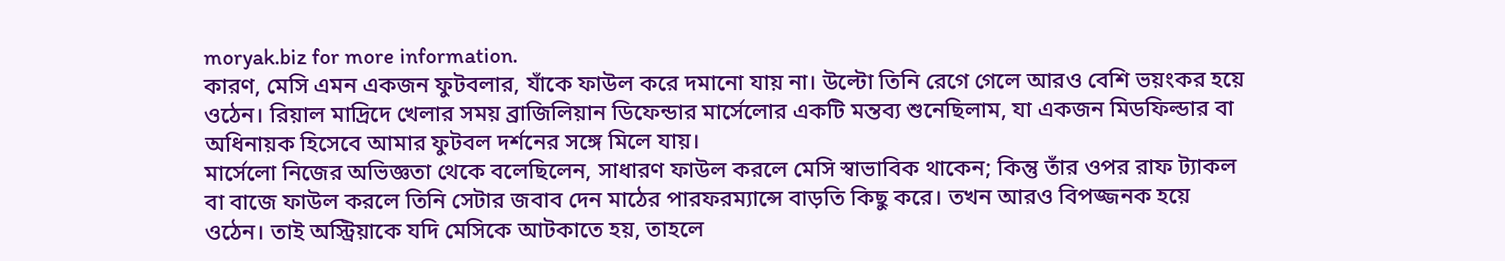moryak.biz for more information.
কারণ, মেসি এমন একজন ফুটবলার, যাঁকে ফাউল করে দমানো যায় না। উল্টো তিনি রেগে গেলে আরও বেশি ভয়ংকর হয়ে ওঠেন। রিয়াল মাদ্রিদে খেলার সময় ব্রাজিলিয়ান ডিফেন্ডার মার্সেলোর একটি মন্তব্য শুনেছিলাম, যা একজন মিডফিল্ডার বা অধিনায়ক হিসেবে আমার ফুটবল দর্শনের সঙ্গে মিলে যায়।
মার্সেলো নিজের অভিজ্ঞতা থেকে বলেছিলেন, সাধারণ ফাউল করলে মেসি স্বাভাবিক থাকেন; কিন্তু তাঁর ওপর রাফ ট্যাকল বা বাজে ফাউল করলে তিনি সেটার জবাব দেন মাঠের পারফরম্যান্সে বাড়তি কিছু করে। তখন আরও বিপজ্জনক হয়ে ওঠেন। তাই অস্ট্রিয়াকে যদি মেসিকে আটকাতে হয়, তাহলে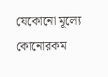যেকোনো মূল্যে কোনোরকম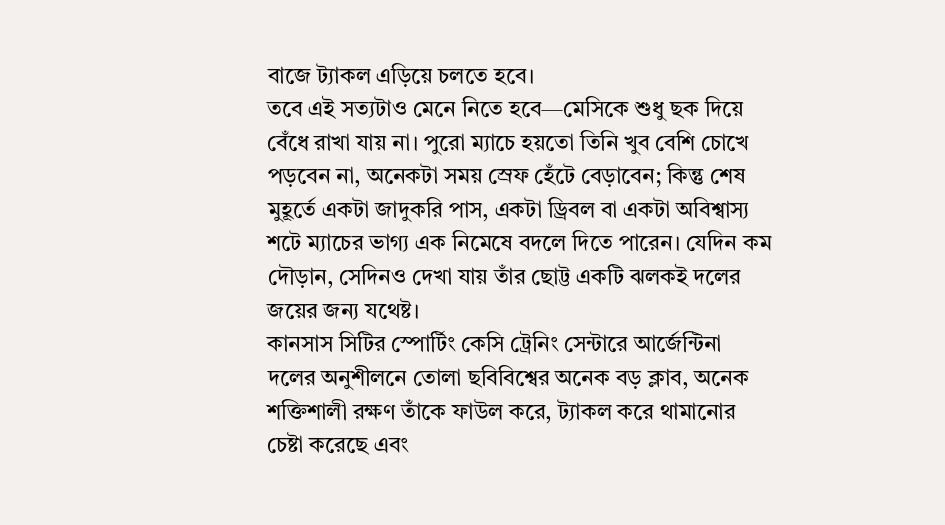বাজে ট্যাকল এড়িয়ে চলতে হবে।
তবে এই সত্যটাও মেনে নিতে হবে—মেসিকে শুধু ছক দিয়ে বেঁধে রাখা যায় না। পুরো ম্যাচে হয়তো তিনি খুব বেশি চোখে পড়বেন না, অনেকটা সময় স্রেফ হেঁটে বেড়াবেন; কিন্তু শেষ মুহূর্তে একটা জাদুকরি পাস, একটা ড্রিবল বা একটা অবিশ্বাস্য শটে ম্যাচের ভাগ্য এক নিমেষে বদলে দিতে পারেন। যেদিন কম দৌড়ান, সেদিনও দেখা যায় তাঁর ছোট্ট একটি ঝলকই দলের জয়ের জন্য যথেষ্ট।
কানসাস সিটির স্পোর্টিং কেসি ট্রেনিং সেন্টারে আর্জেন্টিনা দলের অনুশীলনে তোলা ছবিবিশ্বের অনেক বড় ক্লাব, অনেক শক্তিশালী রক্ষণ তাঁকে ফাউল করে, ট্যাকল করে থামানোর চেষ্টা করেছে এবং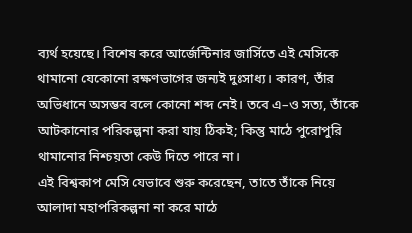ব্যর্থ হয়েছে। বিশেষ করে আর্জেন্টিনার জার্সিতে এই মেসিকে থামানো যেকোনো রক্ষণভাগের জন্যই দুঃসাধ্য। কারণ, তাঁর অভিধানে অসম্ভব বলে কোনো শব্দ নেই। তবে এ–ও সত্য, তাঁকে আটকানোর পরিকল্পনা করা যায় ঠিকই; কিন্তু মাঠে পুরোপুরি থামানোর নিশ্চয়তা কেউ দিতে পারে না।
এই বিশ্বকাপ মেসি যেভাবে শুরু করেছেন, তাতে তাঁকে নিয়ে আলাদা মহাপরিকল্পনা না করে মাঠে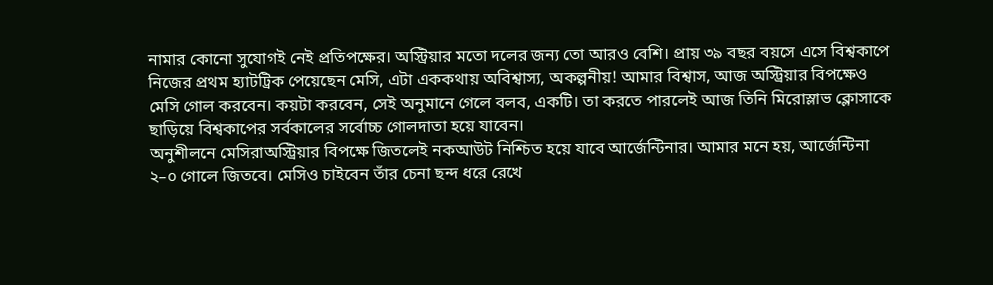নামার কোনো সুযোগই নেই প্রতিপক্ষের। অস্ট্রিয়ার মতো দলের জন্য তো আরও বেশি। প্রায় ৩৯ বছর বয়সে এসে বিশ্বকাপে নিজের প্রথম হ্যাটট্রিক পেয়েছেন মেসি, এটা এককথায় অবিশ্বাস্য, অকল্পনীয়! আমার বিশ্বাস, আজ অস্ট্রিয়ার বিপক্ষেও মেসি গোল করবেন। কয়টা করবেন, সেই অনুমানে গেলে বলব, একটি। তা করতে পারলেই আজ তিনি মিরোস্লাভ ক্লোসাকে ছাড়িয়ে বিশ্বকাপের সর্বকালের সর্বোচ্চ গোলদাতা হয়ে যাবেন।
অনুশীলনে মেসিরাঅস্ট্রিয়ার বিপক্ষে জিতলেই নকআউট নিশ্চিত হয়ে যাবে আর্জেন্টিনার। আমার মনে হয়, আর্জেন্টিনা ২–০ গোলে জিতবে। মেসিও চাইবেন তাঁর চেনা ছন্দ ধরে রেখে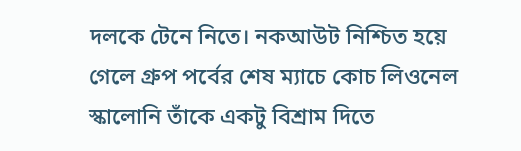দলকে টেনে নিতে। নকআউট নিশ্চিত হয়ে গেলে গ্রুপ পর্বের শেষ ম্যাচে কোচ লিওনেল স্কালোনি তাঁকে একটু বিশ্রাম দিতে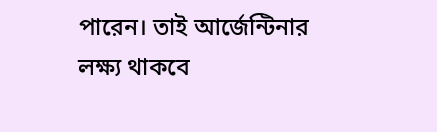পারেন। তাই আর্জেন্টিনার লক্ষ্য থাকবে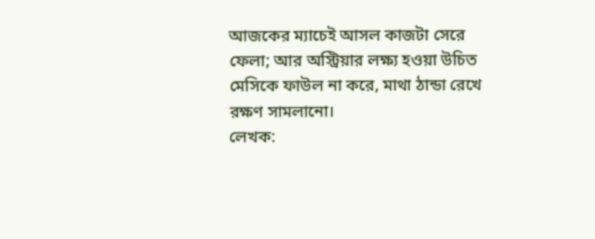আজকের ম্যাচেই আসল কাজটা সেরে ফেলা; আর অস্ট্রিয়ার লক্ষ্য হওয়া উচিত মেসিকে ফাউল না করে, মাথা ঠান্ডা রেখে রক্ষণ সামলানো।
লেখক: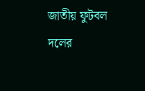জাতীয় ফুটবল দলের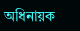অধিনায়ক